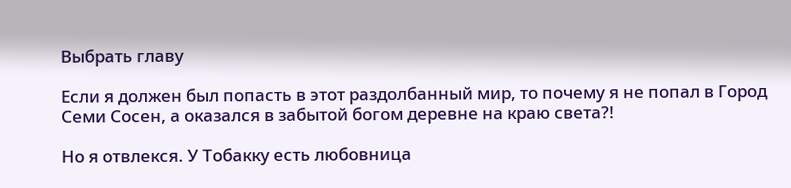Выбрать главу

Если я должен был попасть в этот раздолбанный мир, то почему я не попал в Город Семи Сосен, а оказался в забытой богом деревне на краю света?!

Но я отвлекся. У Тобакку есть любовница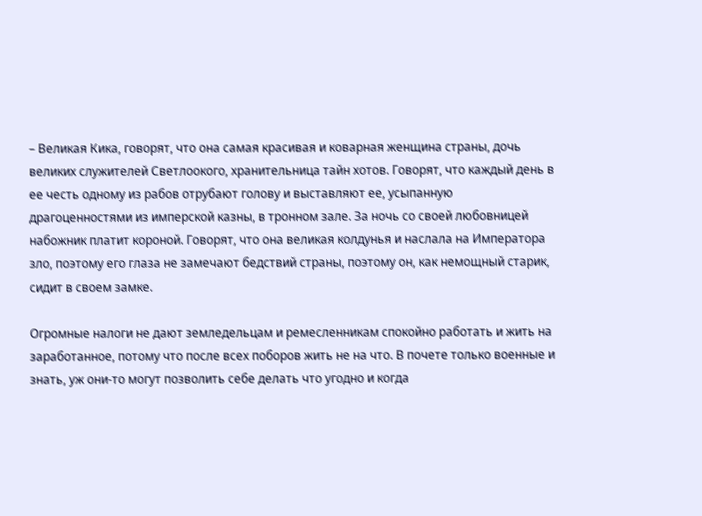– Великая Кика, говорят, что она самая красивая и коварная женщина страны, дочь великих служителей Светлоокого, хранительница тайн хотов. Говорят, что каждый день в ее честь одному из рабов отрубают голову и выставляют ее, усыпанную драгоценностями из имперской казны, в тронном зале. За ночь со своей любовницей набожник платит короной. Говорят, что она великая колдунья и наслала на Императора зло, поэтому его глаза не замечают бедствий страны, поэтому он, как немощный старик, сидит в своем замке.

Огромные налоги не дают земледельцам и ремесленникам спокойно работать и жить на заработанное, потому что после всех поборов жить не на что. В почете только военные и знать, уж они-то могут позволить себе делать что угодно и когда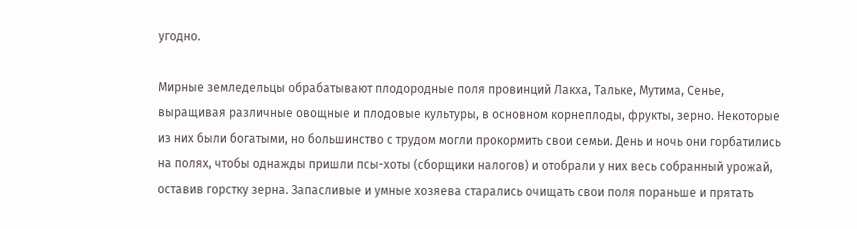угодно.

Мирные земледельцы обрабатывают плодородные поля провинций Лакха, Тальке, Мутима, Сенье, выращивая различные овощные и плодовые культуры, в основном корнеплоды, фрукты, зерно. Некоторые из них были богатыми, но большинство с трудом могли прокормить свои семьи. День и ночь они горбатились на полях, чтобы однажды пришли псы-хоты (сборщики налогов) и отобрали у них весь собранный урожай, оставив горстку зерна. Запасливые и умные хозяева старались очищать свои поля пораньше и прятать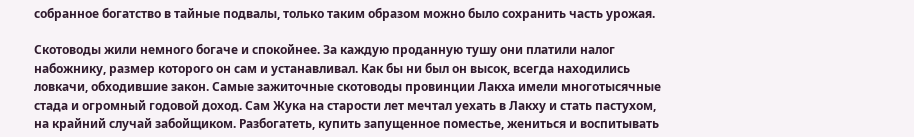собранное богатство в тайные подвалы, только таким образом можно было сохранить часть урожая.

Скотоводы жили немного богаче и спокойнее. За каждую проданную тушу они платили налог набожнику, размер которого он сам и устанавливал. Как бы ни был он высок, всегда находились ловкачи, обходившие закон. Самые зажиточные скотоводы провинции Лакха имели многотысячные стада и огромный годовой доход. Сам Жука на старости лет мечтал уехать в Лакху и стать пастухом, на крайний случай забойщиком. Разбогатеть, купить запущенное поместье, жениться и воспитывать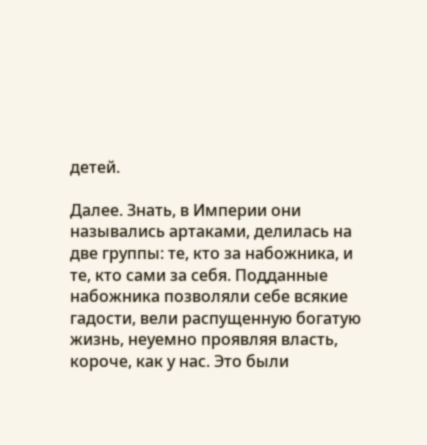детей.

Далее. Знать, в Империи они назывались артаками, делилась на две группы: те, кто за набожника, и те, кто сами за себя. Подданные набожника позволяли себе всякие гадости, вели распущенную богатую жизнь, неуемно проявляя власть, короче, как у нас. Это были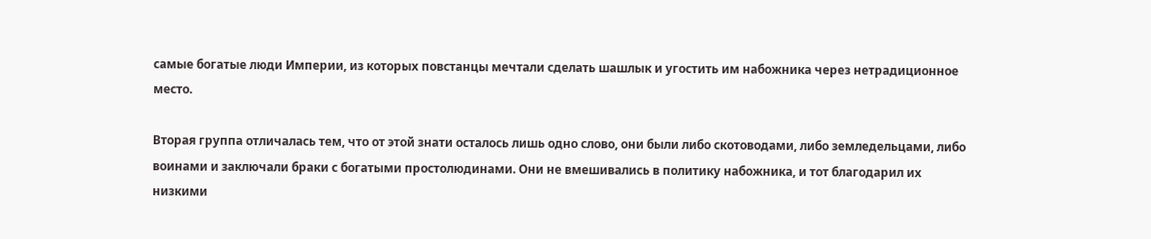самые богатые люди Империи, из которых повстанцы мечтали сделать шашлык и угостить им набожника через нетрадиционное место.

Вторая группа отличалась тем, что от этой знати осталось лишь одно слово, они были либо скотоводами, либо земледельцами, либо воинами и заключали браки с богатыми простолюдинами. Они не вмешивались в политику набожника, и тот благодарил их низкими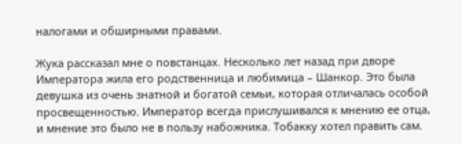налогами и обширными правами.

Жука рассказал мне о повстанцах. Несколько лет назад при дворе Императора жила его родственница и любимица – Шанкор. Это была девушка из очень знатной и богатой семьи, которая отличалась особой просвещенностью. Император всегда прислушивался к мнению ее отца, и мнение это было не в пользу набожника. Тобакку хотел править сам.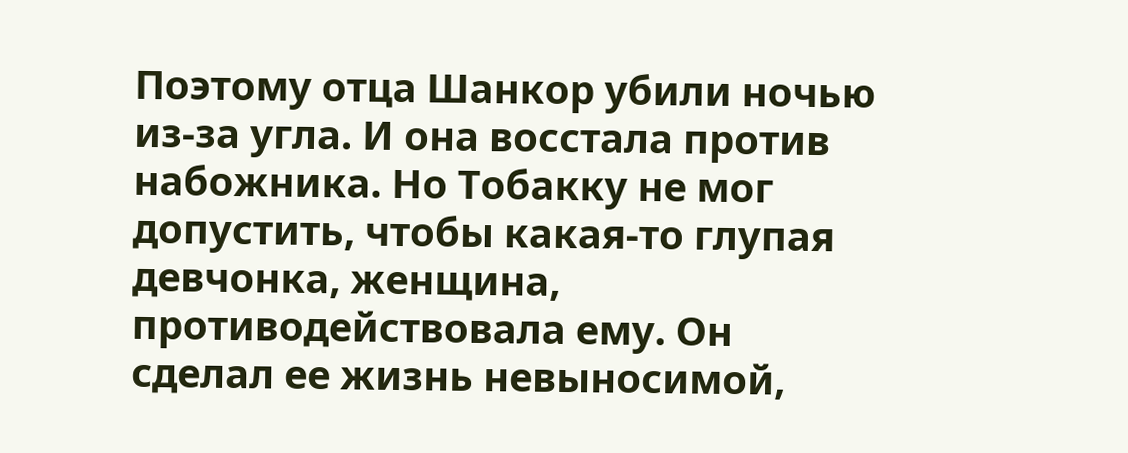Поэтому отца Шанкор убили ночью из-за угла. И она восстала против набожника. Но Тобакку не мог допустить, чтобы какая-то глупая девчонка, женщина, противодействовала ему. Он сделал ее жизнь невыносимой,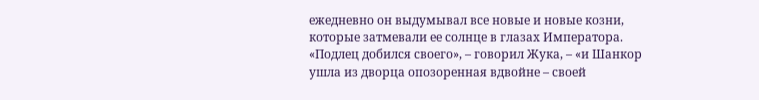ежедневно он выдумывал все новые и новые козни, которые затмевали ее солнце в глазах Императора. «Подлец добился своего», – говорил Жука, – «и Шанкор ушла из дворца опозоренная вдвойне – своей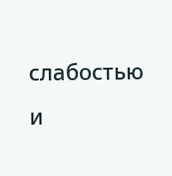слабостью и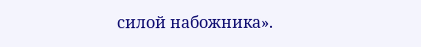силой набожника».